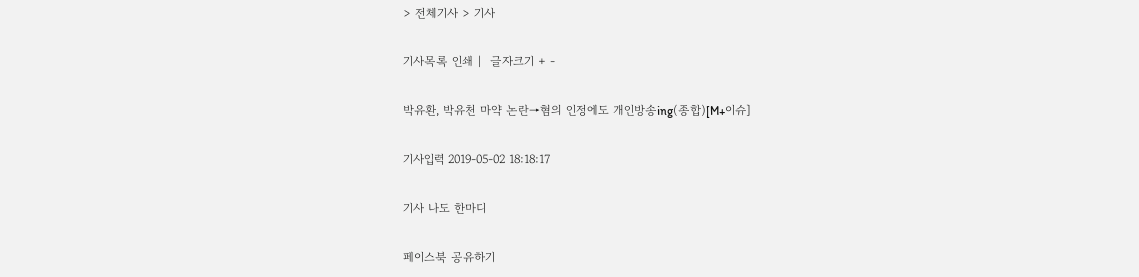> 전체기사 > 기사

기사목록 인쇄 |  글자크기 + -

박유환, 박유천 마약 논란→혐의 인정에도 개인방송ing(종합)[M+이슈]

기사입력 2019-05-02 18:18:17

기사 나도 한마디

페이스북 공유하기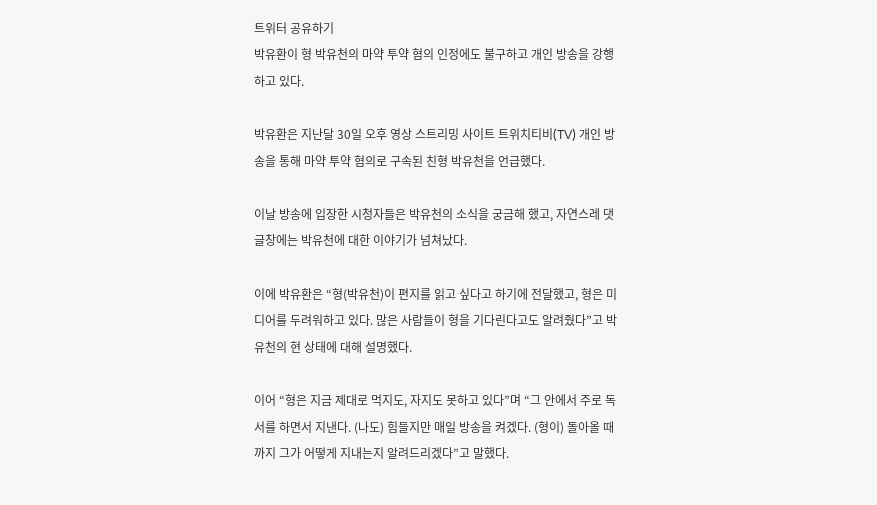트위터 공유하기
박유환이 형 박유천의 마약 투약 혐의 인정에도 불구하고 개인 방송을 강행하고 있다.

박유환은 지난달 30일 오후 영상 스트리밍 사이트 트위치티비(TV) 개인 방송을 통해 마약 투약 혐의로 구속된 친형 박유천을 언급했다.

이날 방송에 입장한 시청자들은 박유천의 소식을 궁금해 했고, 자연스레 댓글창에는 박유천에 대한 이야기가 넘쳐났다.

이에 박유환은 “형(박유천)이 편지를 읽고 싶다고 하기에 전달했고, 형은 미디어를 두려워하고 있다. 많은 사람들이 형을 기다린다고도 알려줬다”고 박유천의 현 상태에 대해 설명했다.

이어 “형은 지금 제대로 먹지도, 자지도 못하고 있다”며 “그 안에서 주로 독서를 하면서 지낸다. (나도) 힘들지만 매일 방송을 켜겠다. (형이) 돌아올 때까지 그가 어떻게 지내는지 알려드리겠다”고 말했다.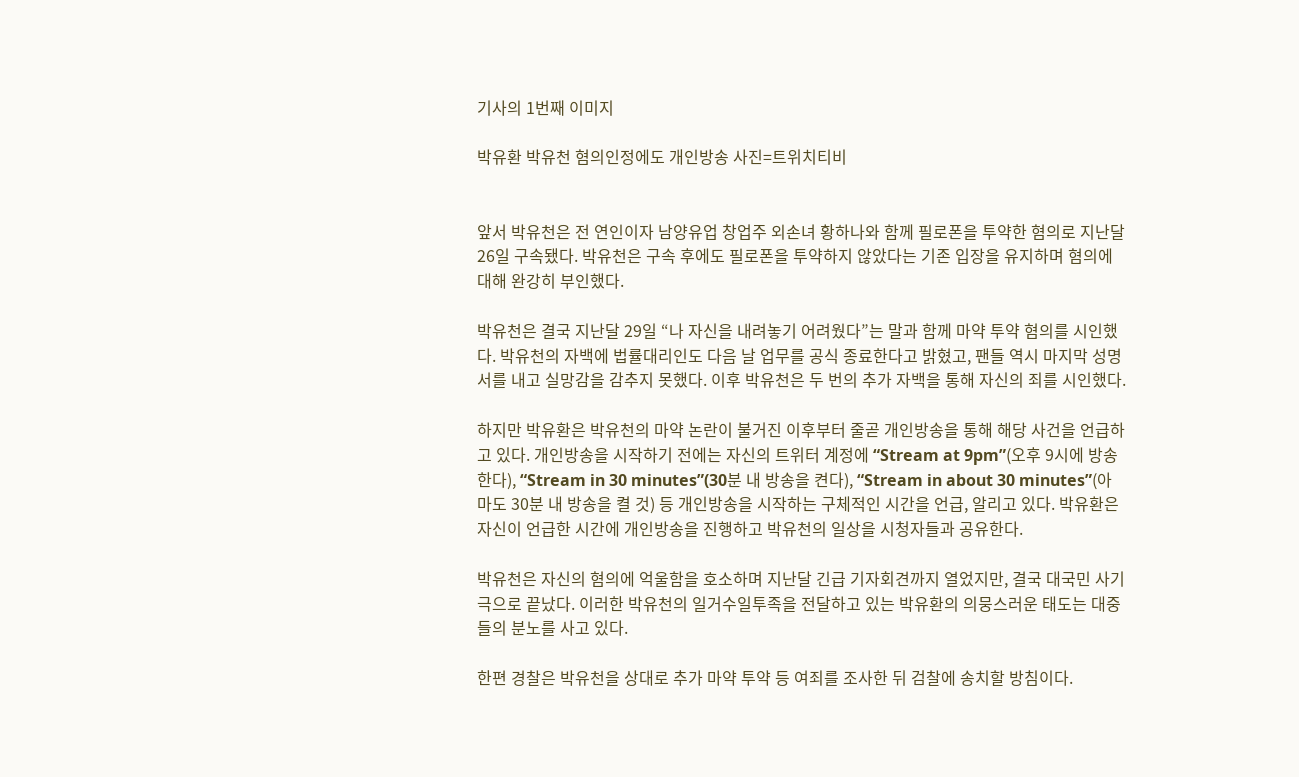기사의 1번째 이미지

박유환 박유천 혐의인정에도 개인방송 사진=트위치티비


앞서 박유천은 전 연인이자 남양유업 창업주 외손녀 황하나와 함께 필로폰을 투약한 혐의로 지난달 26일 구속됐다. 박유천은 구속 후에도 필로폰을 투약하지 않았다는 기존 입장을 유지하며 혐의에 대해 완강히 부인했다.

박유천은 결국 지난달 29일 “나 자신을 내려놓기 어려웠다”는 말과 함께 마약 투약 혐의를 시인했다. 박유천의 자백에 법률대리인도 다음 날 업무를 공식 종료한다고 밝혔고, 팬들 역시 마지막 성명서를 내고 실망감을 감추지 못했다. 이후 박유천은 두 번의 추가 자백을 통해 자신의 죄를 시인했다.

하지만 박유환은 박유천의 마약 논란이 불거진 이후부터 줄곧 개인방송을 통해 해당 사건을 언급하고 있다. 개인방송을 시작하기 전에는 자신의 트위터 계정에 “Stream at 9pm”(오후 9시에 방송한다), “Stream in 30 minutes”(30분 내 방송을 켠다), “Stream in about 30 minutes”(아마도 30분 내 방송을 켤 것) 등 개인방송을 시작하는 구체적인 시간을 언급, 알리고 있다. 박유환은 자신이 언급한 시간에 개인방송을 진행하고 박유천의 일상을 시청자들과 공유한다.

박유천은 자신의 혐의에 억울함을 호소하며 지난달 긴급 기자회견까지 열었지만, 결국 대국민 사기극으로 끝났다. 이러한 박유천의 일거수일투족을 전달하고 있는 박유환의 의뭉스러운 태도는 대중들의 분노를 사고 있다.

한편 경찰은 박유천을 상대로 추가 마약 투약 등 여죄를 조사한 뒤 검찰에 송치할 방침이다.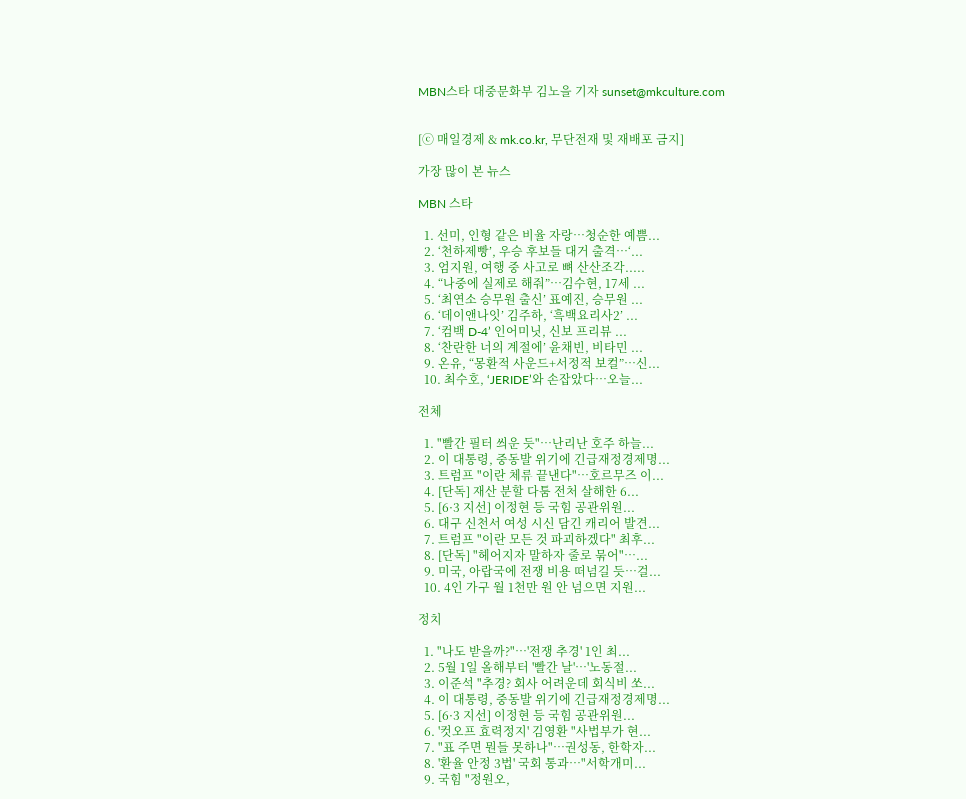MBN스타 대중문화부 김노을 기자 sunset@mkculture.com


[ⓒ 매일경제 & mk.co.kr, 무단전재 및 재배포 금지]

가장 많이 본 뉴스

MBN 스타

  1. 선미, 인형 같은 비율 자랑…청순한 예쁨...
  2. ‘천하제빵’, 우승 후보들 대거 출격…‘...
  3. 엄지원, 여행 중 사고로 뼈 산산조각.....
  4. “나중에 실제로 해줘”…김수현, 17세 ...
  5. ‘최연소 승무원 출신’ 표예진, 승무원 ...
  6. ‘데이앤나잇’ 김주하, ‘흑백요리사2’ ...
  7. ‘컴백 D-4’ 인어미닛, 신보 프리뷰 ...
  8. ‘찬란한 너의 계절에’ 윤채빈, 비타민 ...
  9. 온유, “몽환적 사운드+서정적 보컬”…신...
  10. 최수호, ‘JERIDE’와 손잡았다…오늘...

전체

  1. "빨간 필터 씌운 듯"…난리난 호주 하늘...
  2. 이 대통령, 중동발 위기에 긴급재정경제명...
  3. 트럼프 "이란 체류 끝낸다"…호르무즈 이...
  4. [단독] 재산 분할 다툼 전처 살해한 6...
  5. [6·3 지선] 이정현 등 국힘 공관위원...
  6. 대구 신천서 여성 시신 담긴 캐리어 발견...
  7. 트럼프 "이란 모든 것 파괴하겠다" 최후...
  8. [단독] "헤어지자 말하자 줄로 묶어"…...
  9. 미국, 아랍국에 전쟁 비용 떠넘길 듯…걸...
  10. 4인 가구 월 1천만 원 안 넘으면 지원...

정치

  1. "나도 받을까?"…'전쟁 추경' 1인 최...
  2. 5월 1일 올해부터 '빨간 날'…'노동절...
  3. 이준석 "추경? 회사 어려운데 회식비 쏘...
  4. 이 대통령, 중동발 위기에 긴급재정경제명...
  5. [6·3 지선] 이정현 등 국힘 공관위원...
  6. '컷오프 효력정지' 김영환 "사법부가 현...
  7. "표 주면 뭔들 못하나"…권성동, 한학자...
  8. '환율 안정 3법' 국회 통과…"서학개미...
  9. 국힘 "정원오,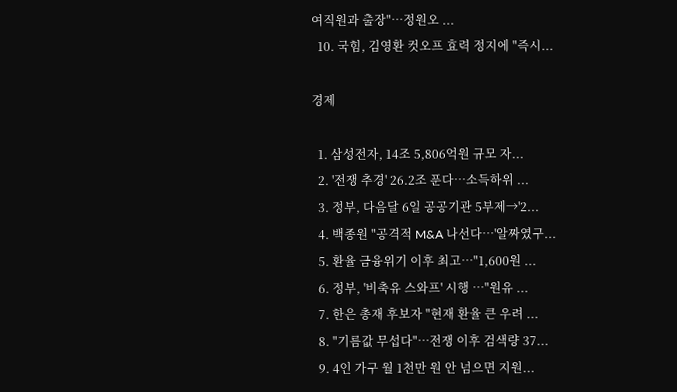여직원과 출장"…정원오 ...
  10. 국힘, 김영환 컷오프 효력 정지에 "즉시...

경제

  1. 삼성전자, 14조 5,806억원 규모 자...
  2. '전쟁 추경' 26.2조 푼다…소득하위 ...
  3. 정부, 다음달 6일 공공기관 5부제→'2...
  4. 백종원 "공격적 M&A 나선다…'알짜였구...
  5. 환율 금융위기 이후 최고…"1,600원 ...
  6. 정부, '비축유 스와프' 시행 …"원유 ...
  7. 한은 총재 후보자 "현재 환율 큰 우려 ...
  8. "기름값 무섭다"…전쟁 이후 검색량 37...
  9. 4인 가구 월 1천만 원 안 넘으면 지원...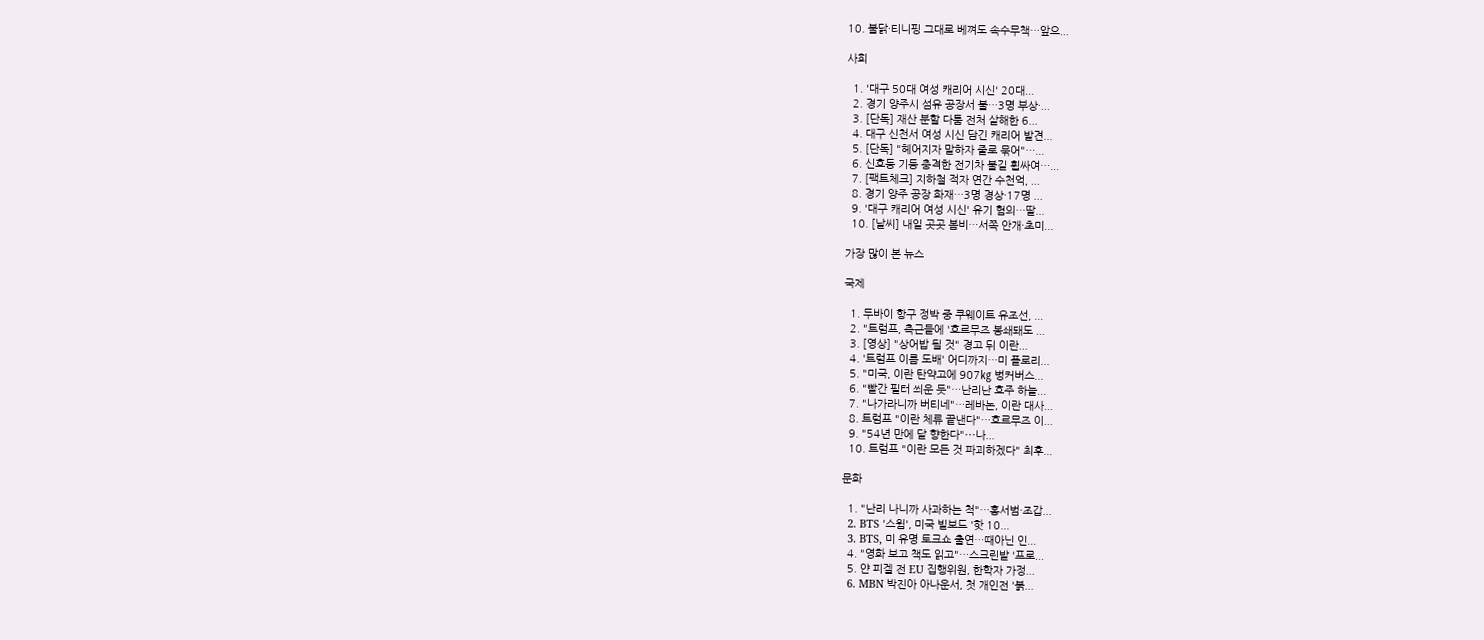10. 불닭·티니핑 그대로 베껴도 속수무책…앞으...

사회

  1. '대구 50대 여성 캐리어 시신' 20대...
  2. 경기 양주시 섬유 공장서 불…3명 부상·...
  3. [단독] 재산 분할 다툼 전처 살해한 6...
  4. 대구 신천서 여성 시신 담긴 캐리어 발견...
  5. [단독] "헤어지자 말하자 줄로 묶어"…...
  6. 신호등 기둥 충격한 전기차 불길 휩싸여…...
  7. [팩트체크] 지하철 적자 연간 수천억, ...
  8. 경기 양주 공장 화재…3명 경상·17명 ...
  9. '대구 캐리어 여성 시신' 유기 혐의…딸...
  10. [날씨] 내일 곳곳 봄비…서쪽 안개·초미...

가장 많이 본 뉴스

국제

  1. 두바이 항구 정박 중 쿠웨이트 유조선, ...
  2. "트럼프, 측근들에 '호르무즈 봉쇄돼도 ...
  3. [영상] "상어밥 될 것" 경고 뒤 이란...
  4. '트럼프 이름 도배' 어디까지…미 플로리...
  5. "미국, 이란 탄약고에 907㎏ 벙커버스...
  6. "빨간 필터 씌운 듯"…난리난 호주 하늘...
  7. "나가라니까 버티네"…레바논, 이란 대사...
  8. 트럼프 "이란 체류 끝낸다"…호르무즈 이...
  9. "54년 만에 달 향한다"⋯나...
  10. 트럼프 "이란 모든 것 파괴하겠다" 최후...

문화

  1. "난리 나니까 사과하는 척"…홍서범·조갑...
  2. BTS '스윔', 미국 빌보드 '핫 10...
  3. BTS, 미 유명 토크쇼 출연…때아닌 인...
  4. "영화 보고 책도 읽고"…스크린발 '프로...
  5. 얀 피겔 전 EU 집행위원, 한학자 가정...
  6. MBN 박진아 아나운서, 첫 개인전 '붉...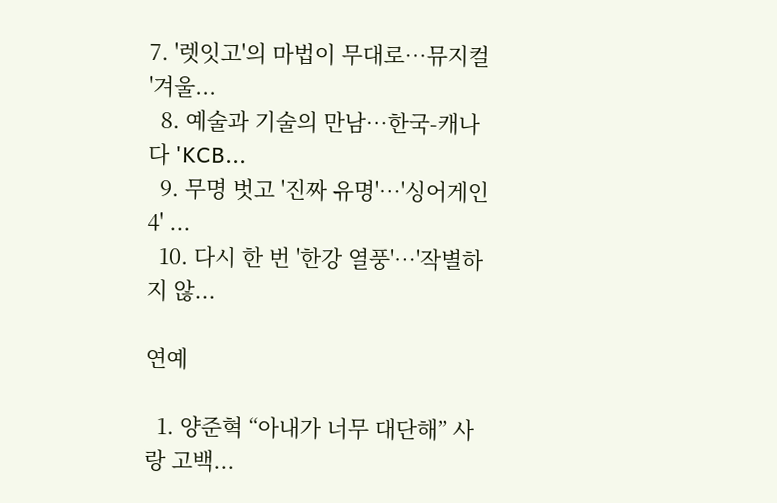7. '렛잇고'의 마법이 무대로…뮤지컬 '겨울...
  8. 예술과 기술의 만남…한국-캐나다 'KCB...
  9. 무명 벗고 '진짜 유명'…'싱어게인4' ...
  10. 다시 한 번 '한강 열풍'…'작별하지 않...

연예

  1. 양준혁 “아내가 너무 대단해” 사랑 고백...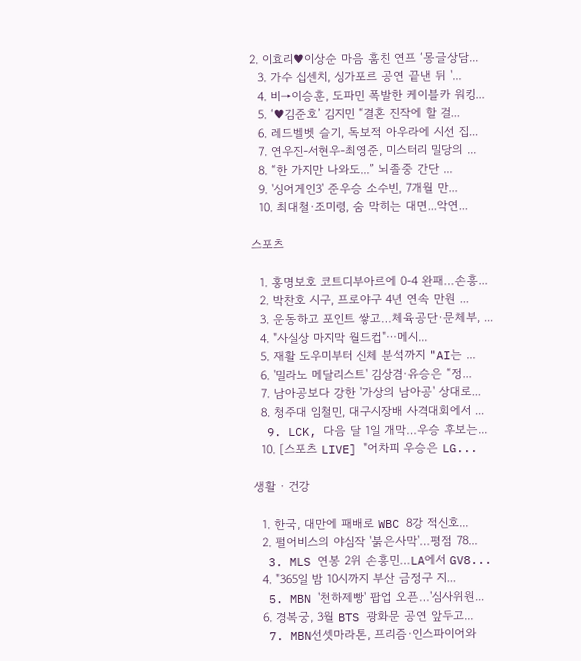2. 이효리♥이상순 마음 훔친 연프 ‘몽글상담...
  3. 가수 십센치, 싱가포르 공연 끝낸 뒤 '...
  4. 비→이승훈, 도파민 폭발한 케이블카 워킹...
  5. ‘♥김준호’ 김지민 “결혼 진작에 할 걸...
  6. 레드벨벳 슬기, 독보적 아우라에 시선 집...
  7. 연우진-서현우-최영준, 미스터리 밀당의 ...
  8. “한 가지만 나와도...” 뇌졸중 간단 ...
  9. '싱어게인3' 준우승 소수빈, 7개월 만...
  10. 최대철·조미령, 숨 막히는 대면...악연...

스포츠

  1. 홍명보호 코트디부아르에 0-4 완패…손흥...
  2. 박찬호 시구, 프로야구 4년 연속 만원 ...
  3. 운동하고 포인트 쌓고…체육공단·문체부, ...
  4. "사실상 마지막 월드컵"⋯메시...
  5. 재활 도우미부터 신체 분석까지 "AI는 ...
  6. '밀라노 메달리스트' 김상겸·유승은 “정...
  7. 남아공보다 강한 '가상의 남아공' 상대로...
  8. 청주대 임철민, 대구시장배 사격대회에서 ...
  9. LCK, 다음 달 1일 개막…우승 후보는...
  10. [스포츠 LIVE] "어차피 우승은 LG...

생활 · 건강

  1. 한국, 대만에 패배로 WBC 8강 적신호...
  2. 펄어비스의 야심작 '붉은사막'…평점 78...
  3. MLS 연봉 2위 손흥민…LA에서 GV8...
  4. "365일 밤 10시까지 부산 금정구 지...
  5. MBN '천하제빵' 팝업 오픈…'심사위원...
  6. 경복궁, 3월 BTS 광화문 공연 앞두고...
  7. MBN선셋마라톤, 프리즘·인스파이어와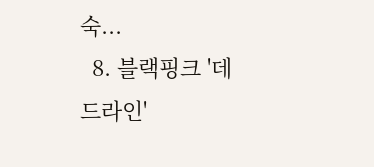숙...
  8. 블랙핑크 '데드라인'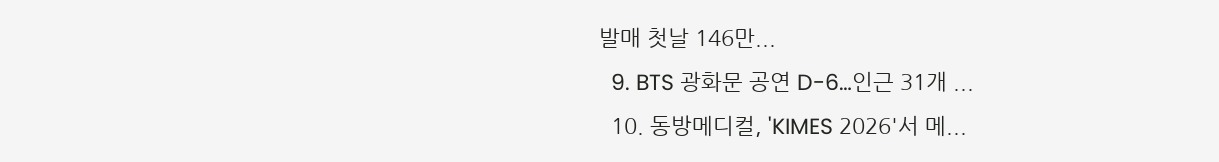발매 첫날 146만...
  9. BTS 광화문 공연 D-6…인근 31개 ...
  10. 동방메디컬, 'KIMES 2026'서 메...